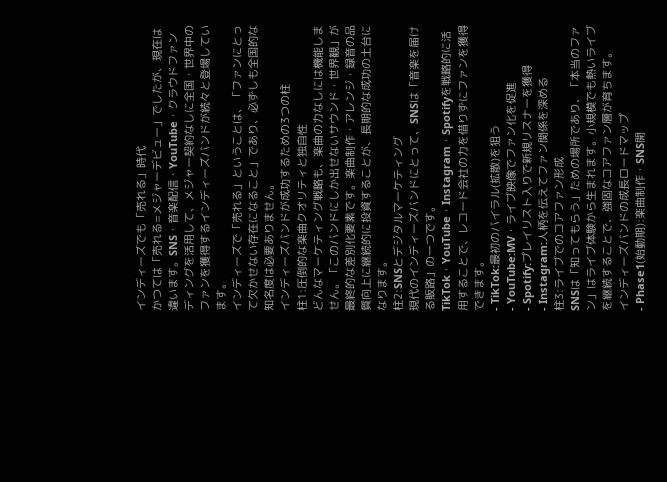インディーズでも「売れる」時代
かつては「売れる=メジャーデビュー」でしたが、現在は違います。SNS・音楽配信・YouTube・クラウドファンディングを活用して、メジャー契約なしに全国・世界中のファンを獲得するインディーズバンドが続々と登場しています。
インディーズで「売れる」ということは、「ファンにとって欠かせない存在になること」であり、必ずしも全国的な知名度は必要ありません。
インディーズバンドが成功するための3つの柱
柱1:圧倒的な楽曲クオリティと独自性
どんなマーケティング戦略も、楽曲の力なしには機能しません。「このバンドにしか出せないサウンド・世界観」が最終的な差別化要素です。楽曲制作・アレンジ・録音の品質向上に継続的に投資することが、長期的な成功の土台になります。
柱2:SNSとデジタルマーケティング
現代のインディーズバンドにとって、SNSは「音楽を届ける販路」の一つです。TikTok・YouTube・Instagram・Spotifyを戦略的に活用することで、レコード会社の力を借りずにファンを獲得できます。
- TikTok:最初のバイラル(拡散)を狙う
- YouTube:MV・ライブ映像でファン化を促進
- Spotify:プレイリスト入りで新規リスナーを獲得
- Instagram:人柄を伝えてファン関係を深める
柱3:ライブでのコアファン形成
SNSは「知ってもらう」ための場所であり、「本当のファン」はライブ体験から生まれます。小規模でも熱いライブを継続することで、強固なコアファン層が育ちます。
インディーズバンドの成長ロードマップ
- Phase1(始動期):楽曲制作・SNS開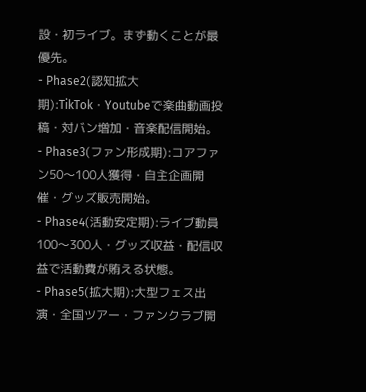設・初ライブ。まず動くことが最優先。
- Phase2(認知拡大期):TikTok・Youtubeで楽曲動画投稿・対バン増加・音楽配信開始。
- Phase3(ファン形成期):コアファン50〜100人獲得・自主企画開催・グッズ販売開始。
- Phase4(活動安定期):ライブ動員100〜300人・グッズ収益・配信収益で活動費が賄える状態。
- Phase5(拡大期):大型フェス出演・全国ツアー・ファンクラブ開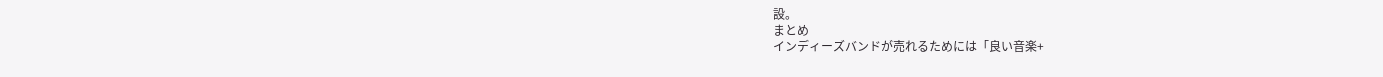設。
まとめ
インディーズバンドが売れるためには「良い音楽+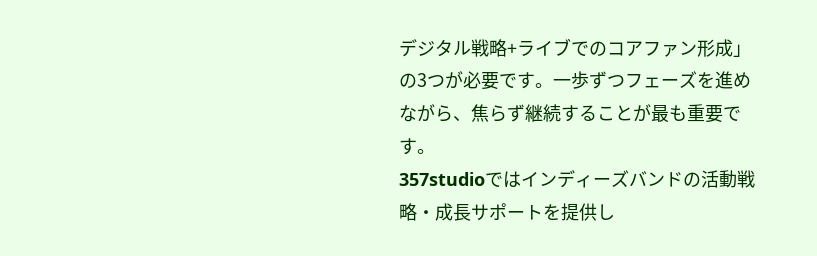デジタル戦略+ライブでのコアファン形成」の3つが必要です。一歩ずつフェーズを進めながら、焦らず継続することが最も重要です。
357studioではインディーズバンドの活動戦略・成長サポートを提供し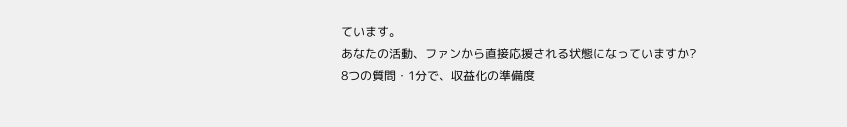ています。
あなたの活動、ファンから直接応援される状態になっていますか?
8つの質問・1分で、収益化の準備度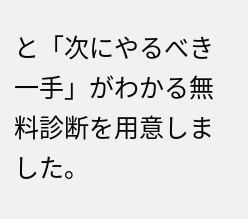と「次にやるべき一手」がわかる無料診断を用意しました。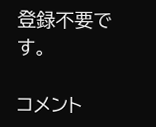登録不要です。

コメント